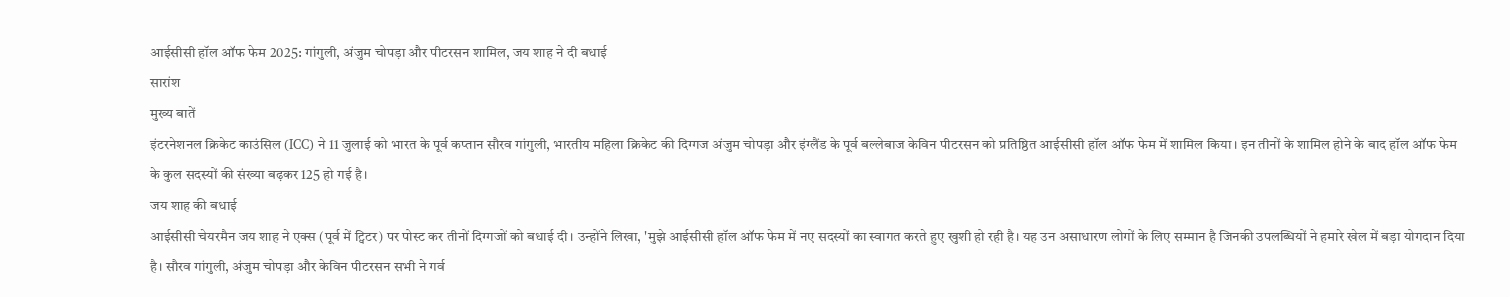आईसीसी हॉल ऑफ फेम 2025: गांगुली, अंजुम चोपड़ा और पीटरसन शामिल, जय शाह ने दी बधाई
सारांश
मुख्य बातें
इंटरनेशनल क्रिकेट काउंसिल (ICC) ने 11 जुलाई को भारत के पूर्व कप्तान सौरव गांगुली, भारतीय महिला क्रिकेट की दिग्गज अंजुम चोपड़ा और इंग्लैंड के पूर्व बल्लेबाज केविन पीटरसन को प्रतिष्ठित आईसीसी हॉल ऑफ फेम में शामिल किया। इन तीनों के शामिल होने के बाद हॉल ऑफ फेम के कुल सदस्यों की संख्या बढ़कर 125 हो गई है।
जय शाह की बधाई
आईसीसी चेयरमैन जय शाह ने एक्स (पूर्व में ट्विटर) पर पोस्ट कर तीनों दिग्गजों को बधाई दी। उन्होंने लिखा, 'मुझे आईसीसी हॉल ऑफ फेम में नए सदस्यों का स्वागत करते हुए खुशी हो रही है। यह उन असाधारण लोगों के लिए सम्मान है जिनकी उपलब्धियों ने हमारे खेल में बड़ा योगदान दिया है। सौरव गांगुली, अंजुम चोपड़ा और केविन पीटरसन सभी ने गर्व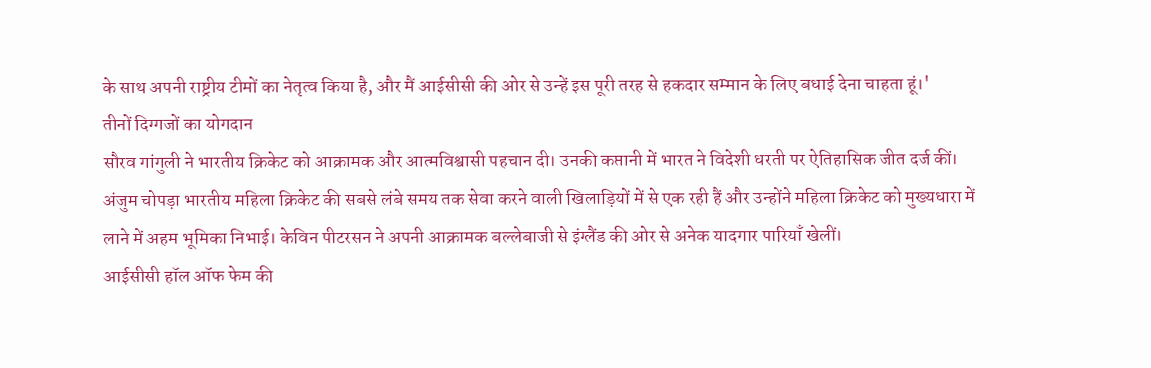के साथ अपनी राष्ट्रीय टीमों का नेतृत्व किया है, और मैं आईसीसी की ओर से उन्हें इस पूरी तरह से हकदार सम्मान के लिए बधाई देना चाहता हूं।'
तीनों दिग्गजों का योगदान
सौरव गांगुली ने भारतीय क्रिकेट को आक्रामक और आत्मविश्वासी पहचान दी। उनकी कप्तानी में भारत ने विदेशी धरती पर ऐतिहासिक जीत दर्ज कीं। अंजुम चोपड़ा भारतीय महिला क्रिकेट की सबसे लंबे समय तक सेवा करने वाली खिलाड़ियों में से एक रही हैं और उन्होंने महिला क्रिकेट को मुख्यधारा में लाने में अहम भूमिका निभाई। केविन पीटरसन ने अपनी आक्रामक बल्लेबाजी से इंग्लैंड की ओर से अनेक यादगार पारियाँ खेलीं।
आईसीसी हॉल ऑफ फेम की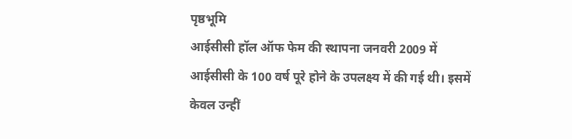पृष्ठभूमि
आईसीसी हॉल ऑफ फेम की स्थापना जनवरी 2009 में आईसीसी के 100 वर्ष पूरे होने के उपलक्ष्य में की गई थी। इसमें केवल उन्हीं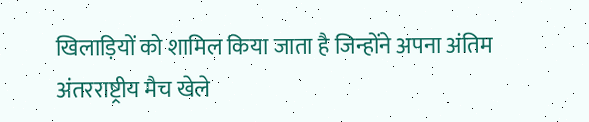खिलाड़ियों को शामिल किया जाता है जिन्होंने अपना अंतिम अंतरराष्ट्रीय मैच खेले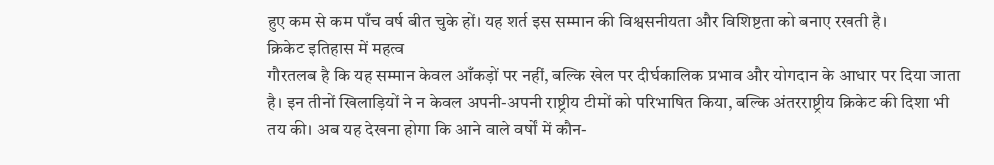हुए कम से कम पाँच वर्ष बीत चुके हों। यह शर्त इस सम्मान की विश्वसनीयता और विशिष्टता को बनाए रखती है।
क्रिकेट इतिहास में महत्व
गौरतलब है कि यह सम्मान केवल आँकड़ों पर नहीं, बल्कि खेल पर दीर्घकालिक प्रभाव और योगदान के आधार पर दिया जाता है। इन तीनों खिलाड़ियों ने न केवल अपनी-अपनी राष्ट्रीय टीमों को परिभाषित किया, बल्कि अंतरराष्ट्रीय क्रिकेट की दिशा भी तय की। अब यह देखना होगा कि आने वाले वर्षों में कौन-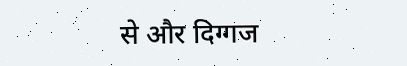से और दिग्गज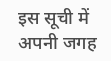इस सूची में अपनी जगह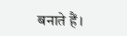बनाते हैं।